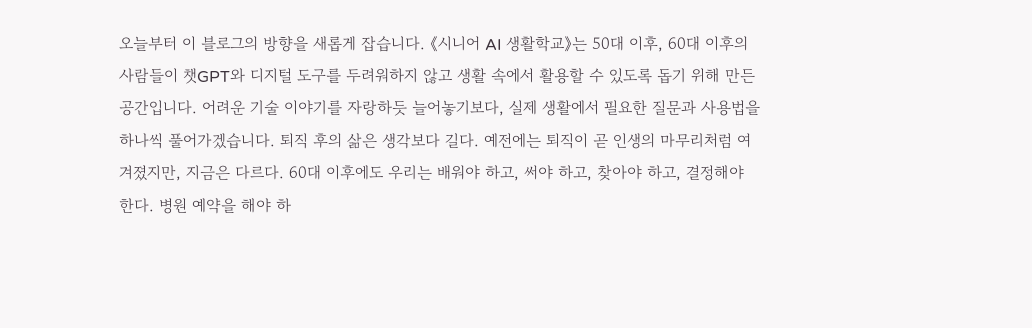오늘부터 이 블로그의 방향을 새롭게 잡습니다. 《시니어 AI 생활학교》는 50대 이후, 60대 이후의 사람들이 챗GPT와 디지털 도구를 두려워하지 않고 생활 속에서 활용할 수 있도록 돕기 위해 만든 공간입니다. 어려운 기술 이야기를 자랑하듯 늘어놓기보다, 실제 생활에서 필요한 질문과 사용법을 하나씩 풀어가겠습니다. 퇴직 후의 삶은 생각보다 길다. 예전에는 퇴직이 곧 인생의 마무리처럼 여겨졌지만, 지금은 다르다. 60대 이후에도 우리는 배워야 하고, 써야 하고, 찾아야 하고, 결정해야 한다. 병원 예약을 해야 하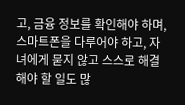고, 금융 정보를 확인해야 하며, 스마트폰을 다루어야 하고, 자녀에게 묻지 않고 스스로 해결해야 할 일도 많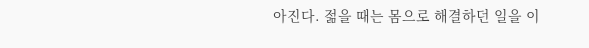아진다. 젊을 때는 몸으로 해결하던 일을 이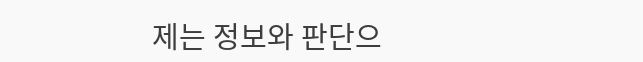제는 정보와 판단으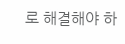로 해결해야 하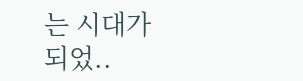는 시대가 되었..